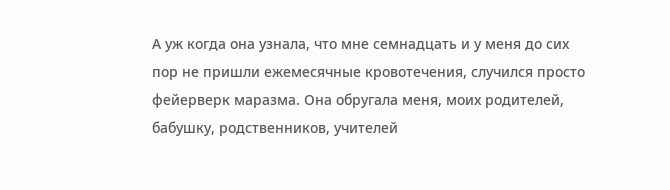А уж когда она узнала, что мне семнадцать и у меня до сих пор не пришли ежемесячные кровотечения, случился просто фейерверк маразма. Она обругала меня, моих родителей, бабушку, родственников, учителей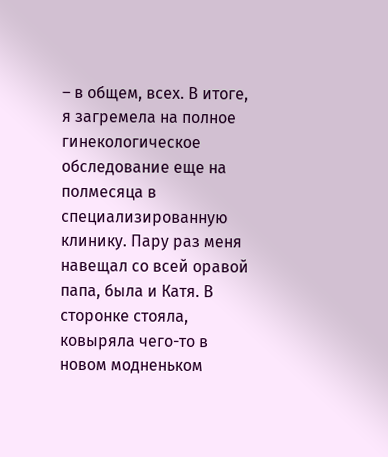– в общем, всех. В итоге, я загремела на полное гинекологическое обследование еще на полмесяца в специализированную клинику. Пару раз меня навещал со всей оравой папа, была и Катя. В сторонке стояла, ковыряла чего-то в новом модненьком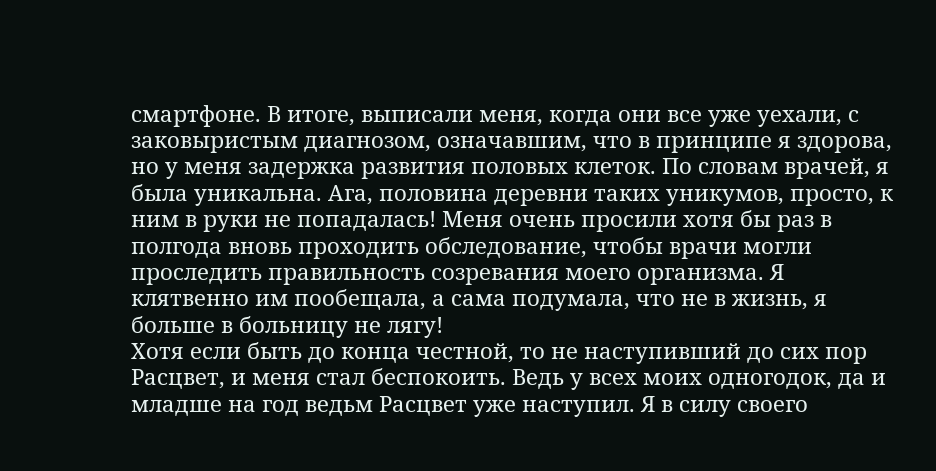смартфоне. В итоге, выписали меня, когда они все уже уехали, с заковыристым диагнозом, означавшим, что в принципе я здорова, но у меня задержка развития половых клеток. По словам врачей, я была уникальна. Ага, половина деревни таких уникумов, просто, к ним в руки не попадалась! Меня очень просили хотя бы раз в полгода вновь проходить обследование, чтобы врачи могли проследить правильность созревания моего организма. Я клятвенно им пообещала, а сама подумала, что не в жизнь, я больше в больницу не лягу!
Хотя если быть до конца честной, то не наступивший до сих пор Расцвет, и меня стал беспокоить. Ведь у всех моих одногодок, да и младше на год ведьм Расцвет уже наступил. Я в силу своего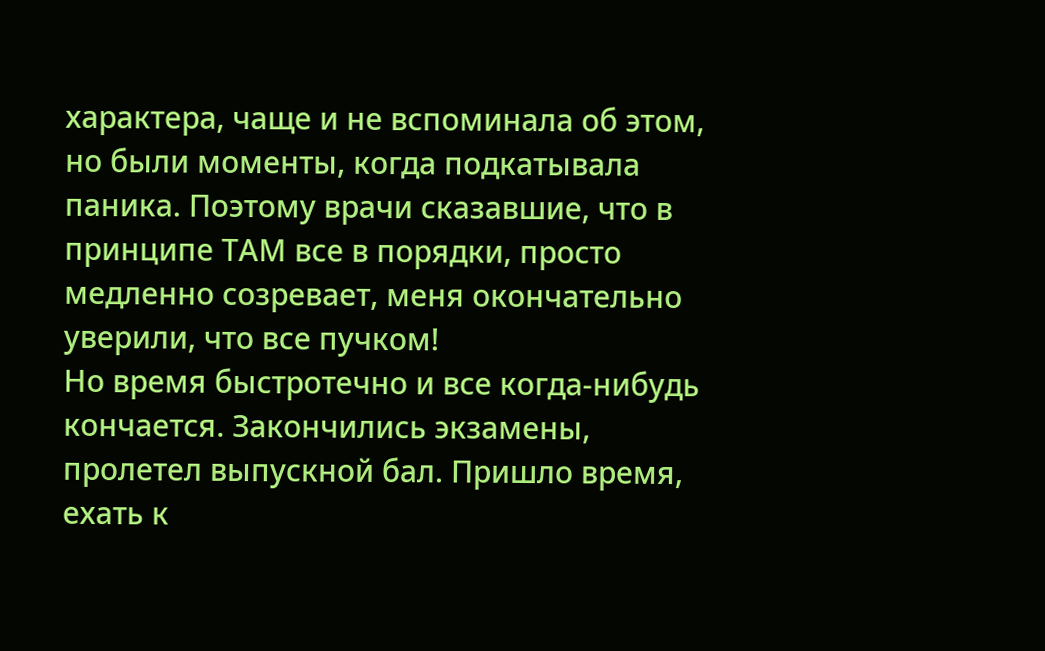характера, чаще и не вспоминала об этом, но были моменты, когда подкатывала паника. Поэтому врачи сказавшие, что в принципе ТАМ все в порядки, просто медленно созревает, меня окончательно уверили, что все пучком!
Но время быстротечно и все когда-нибудь кончается. Закончились экзамены, пролетел выпускной бал. Пришло время, ехать к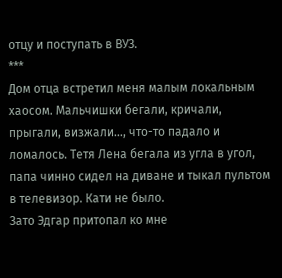отцу и поступать в ВУЗ.
***
Дом отца встретил меня малым локальным хаосом. Мальчишки бегали, кричали, прыгали, визжали…, что-то падало и ломалось. Тетя Лена бегала из угла в угол, папа чинно сидел на диване и тыкал пультом в телевизор. Кати не было.
Зато Эдгар притопал ко мне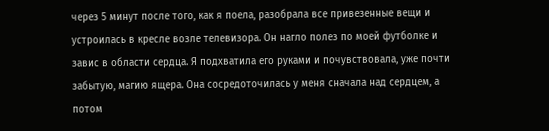через 5 минут после того, как я поела, разобрала все привезенные вещи и устроилась в кресле возле телевизора. Он нагло полез по моей футболке и завис в области сердца. Я подхватила его руками и почувствовала, уже почти забытую, магию ящера. Она сосредоточилась у меня сначала над сердцем, а потом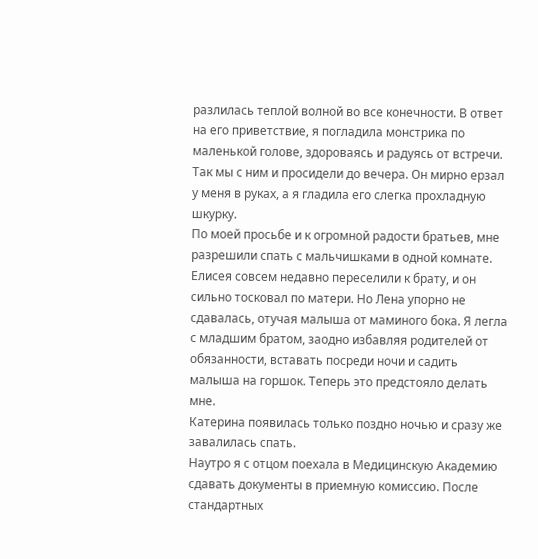разлилась теплой волной во все конечности. В ответ на его приветствие, я погладила монстрика по маленькой голове, здороваясь и радуясь от встречи. Так мы с ним и просидели до вечера. Он мирно ерзал у меня в руках, а я гладила его слегка прохладную шкурку.
По моей просьбе и к огромной радости братьев, мне разрешили спать с мальчишками в одной комнате. Елисея совсем недавно переселили к брату, и он сильно тосковал по матери. Но Лена упорно не сдавалась, отучая малыша от маминого бока. Я легла с младшим братом, заодно избавляя родителей от обязанности, вставать посреди ночи и садить малыша на горшок. Теперь это предстояло делать мне.
Катерина появилась только поздно ночью и сразу же завалилась спать.
Наутро я с отцом поехала в Медицинскую Академию сдавать документы в приемную комиссию. После стандартных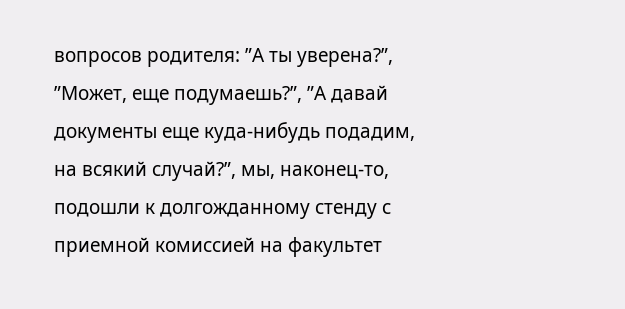вопросов родителя: ”А ты уверена?”, ”Может, еще подумаешь?”, ”А давай документы еще куда-нибудь подадим, на всякий случай?”, мы, наконец-то, подошли к долгожданному стенду с приемной комиссией на факультет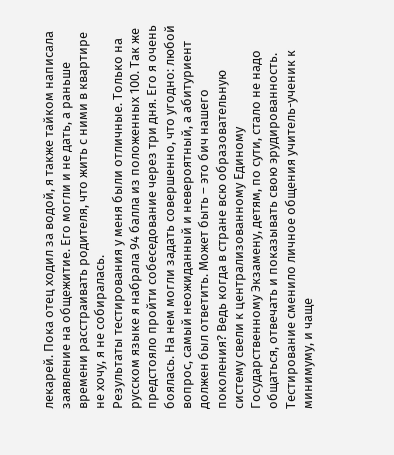лекарей. Пока отец ходил за водой, я также тайком написала заявление на общежитие. Его могли и не дать, а раньше времени расстраивать родителя, что жить с ними в квартире не хочу, я не собиралась.
Результаты тестирования у меня были отличные. Только на русском языке я набрала 94 балла из положенных 100. Так же предстояло пройти собеседование через три дня. Его я очень боялась. На нем могли задать совершенно, что угодно: любой вопрос, самый неожиданный и невероятный, а абитуриент должен был ответить. Может быть – это бич нашего поколения? Ведь когда в стране всю образовательную систему свели к централизованному Единому Государственному Экзамену, детям, по сути, стало не надо общаться, отвечать и показывать свою эрудированность. Тестирование сменило личное общения учитель-ученик к минимуму, и чаще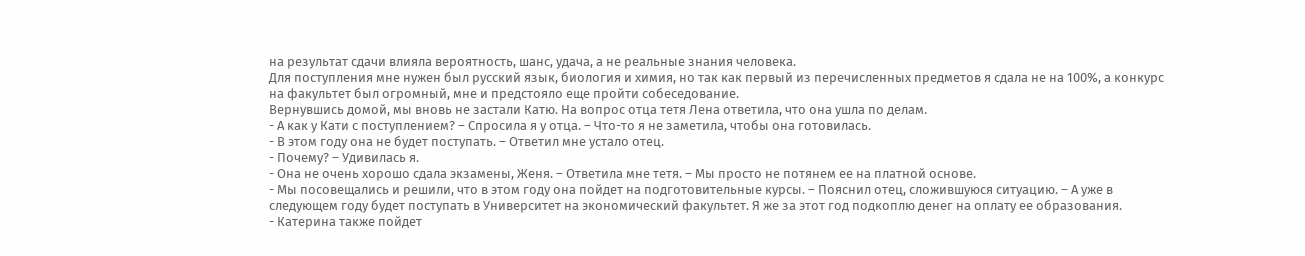на результат сдачи влияла вероятность, шанс, удача, а не реальные знания человека.
Для поступления мне нужен был русский язык, биология и химия, но так как первый из перечисленных предметов я сдала не на 100%, а конкурс на факультет был огромный, мне и предстояло еще пройти собеседование.
Вернувшись домой, мы вновь не застали Катю. На вопрос отца тетя Лена ответила, что она ушла по делам.
- А как у Кати с поступлением? – Спросила я у отца. – Что-то я не заметила, чтобы она готовилась.
- В этом году она не будет поступать. – Ответил мне устало отец.
- Почему? – Удивилась я.
- Она не очень хорошо сдала экзамены, Женя. – Ответила мне тетя. – Мы просто не потянем ее на платной основе.
- Мы посовещались и решили, что в этом году она пойдет на подготовительные курсы. – Пояснил отец, сложившуюся ситуацию. – А уже в следующем году будет поступать в Университет на экономический факультет. Я же за этот год подкоплю денег на оплату ее образования.
- Катерина также пойдет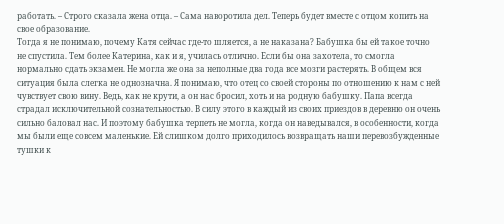работать. – Строго сказала жена отца. – Сама наворотила дел. Теперь будет вместе с отцом копить на свое образование.
Тогда я не понимаю, почему Катя сейчас где-то шляется, а не наказана? Бабушка бы ей такое точно не спустила. Тем более Катерина, как и я, училась отлично. Если бы она захотела, то смогла нормально сдать экзамен. Не могла же она за неполные два года все мозги растерять. В общем вся ситуация была слегка не однозначна. Я понимаю, что отец со своей стороны по отношению к нам с ней чувствует свою вину. Ведь, как не крути, а он нас бросил, хоть и на родную бабушку. Папа всегда страдал исключительной сознательностью. В силу этого в каждый из своих приездов в деревню он очень сильно баловал нас. И поэтому бабушка терпеть не могла, когда он наведывался, в особенности, когда мы были еще совсем маленькие. Ей слишком долго приходилось возвращать наши перевозбужденные тушки к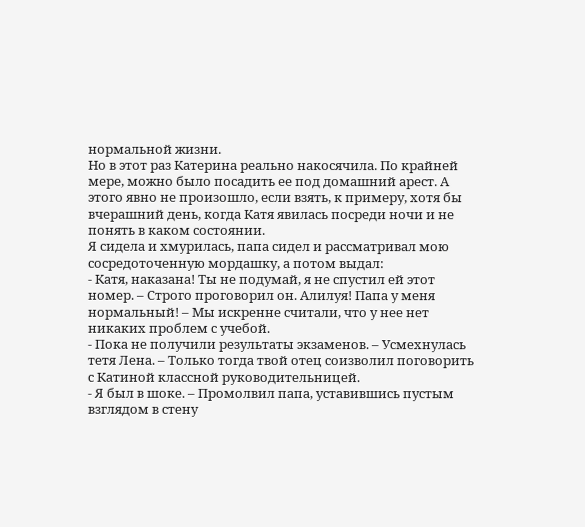нормальной жизни.
Но в этот раз Катерина реально накосячила. По крайней мере, можно было посадить ее под домашний арест. А этого явно не произошло, если взять, к примеру, хотя бы вчерашний день, когда Катя явилась посреди ночи и не понять в каком состоянии.
Я сидела и хмурилась, папа сидел и рассматривал мою сосредоточенную мордашку, а потом выдал:
- Катя, наказана! Ты не подумай, я не спустил ей этот номер. – Строго проговорил он. Алилуя! Папа у меня нормальный! – Мы искренне считали, что у нее нет никаких проблем с учебой.
- Пока не получили результаты экзаменов. – Усмехнулась тетя Лена. – Только тогда твой отец соизволил поговорить с Катиной классной руководительницей.
- Я был в шоке. – Промолвил папа, уставившись пустым взглядом в стену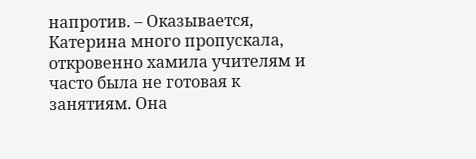напротив. – Оказывается, Катерина много пропускала, откровенно хамила учителям и часто была не готовая к занятиям. Она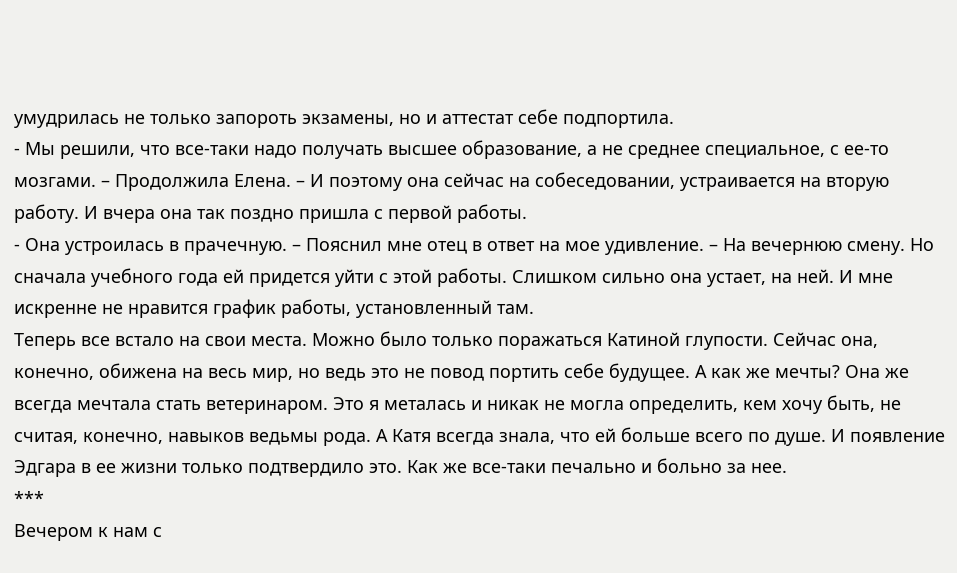умудрилась не только запороть экзамены, но и аттестат себе подпортила.
- Мы решили, что все-таки надо получать высшее образование, а не среднее специальное, с ее-то мозгами. – Продолжила Елена. – И поэтому она сейчас на собеседовании, устраивается на вторую работу. И вчера она так поздно пришла с первой работы.
- Она устроилась в прачечную. – Пояснил мне отец в ответ на мое удивление. – На вечернюю смену. Но сначала учебного года ей придется уйти с этой работы. Слишком сильно она устает, на ней. И мне искренне не нравится график работы, установленный там.
Теперь все встало на свои места. Можно было только поражаться Катиной глупости. Сейчас она, конечно, обижена на весь мир, но ведь это не повод портить себе будущее. А как же мечты? Она же всегда мечтала стать ветеринаром. Это я металась и никак не могла определить, кем хочу быть, не считая, конечно, навыков ведьмы рода. А Катя всегда знала, что ей больше всего по душе. И появление Эдгара в ее жизни только подтвердило это. Как же все-таки печально и больно за нее.
***
Вечером к нам с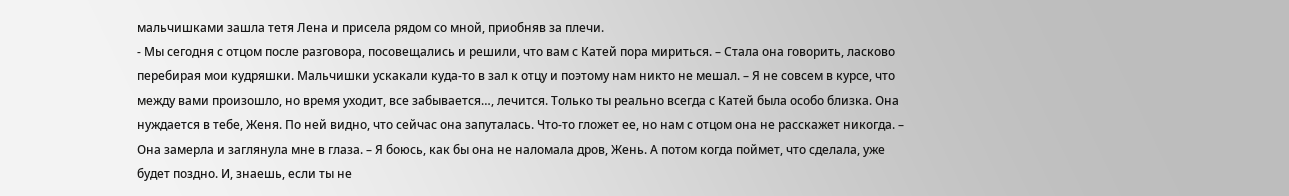мальчишками зашла тетя Лена и присела рядом со мной, приобняв за плечи.
- Мы сегодня с отцом после разговора, посовещались и решили, что вам с Катей пора мириться. – Стала она говорить, ласково перебирая мои кудряшки. Мальчишки ускакали куда-то в зал к отцу и поэтому нам никто не мешал. – Я не совсем в курсе, что между вами произошло, но время уходит, все забывается…, лечится. Только ты реально всегда с Катей была особо близка. Она нуждается в тебе, Женя. По ней видно, что сейчас она запуталась. Что-то гложет ее, но нам с отцом она не расскажет никогда. – Она замерла и заглянула мне в глаза. – Я боюсь, как бы она не наломала дров, Жень. А потом когда поймет, что сделала, уже будет поздно. И, знаешь, если ты не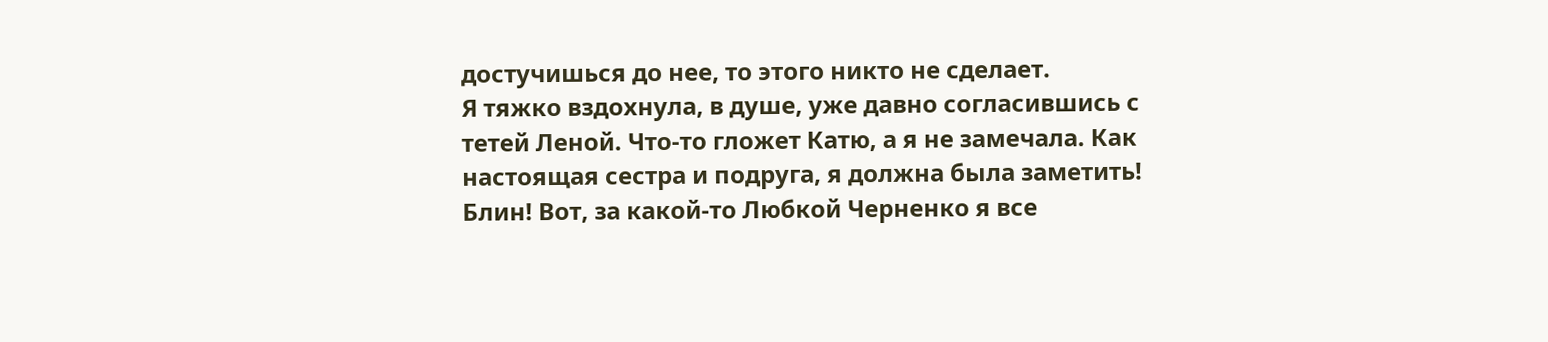достучишься до нее, то этого никто не сделает.
Я тяжко вздохнула, в душе, уже давно согласившись с тетей Леной. Что-то гложет Катю, а я не замечала. Как настоящая сестра и подруга, я должна была заметить! Блин! Вот, за какой-то Любкой Черненко я все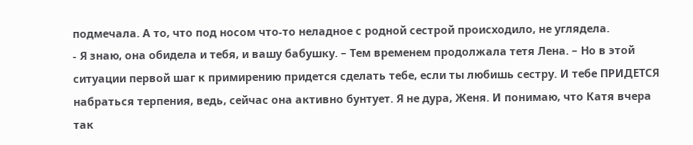подмечала. А то, что под носом что-то неладное с родной сестрой происходило, не углядела.
- Я знаю, она обидела и тебя, и вашу бабушку. – Тем временем продолжала тетя Лена. – Но в этой ситуации первой шаг к примирению придется сделать тебе, если ты любишь сестру. И тебе ПРИДЕТСЯ набраться терпения, ведь, сейчас она активно бунтует. Я не дура, Женя. И понимаю, что Катя вчера так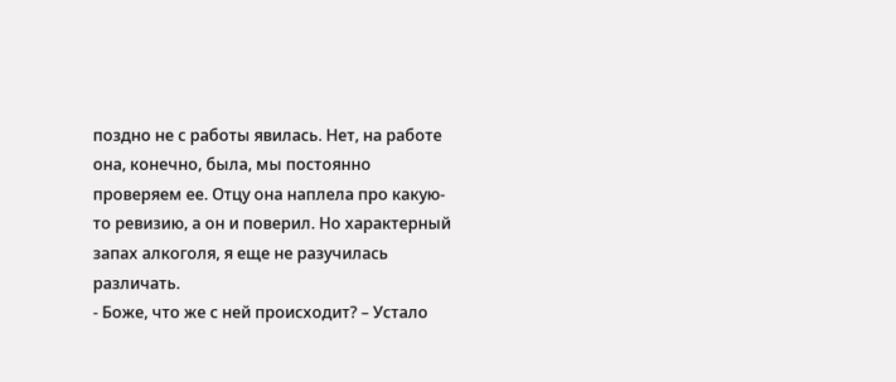поздно не с работы явилась. Нет, на работе она, конечно, была, мы постоянно проверяем ее. Отцу она наплела про какую-то ревизию, а он и поверил. Но характерный запах алкоголя, я еще не разучилась различать.
- Боже, что же с ней происходит? – Устало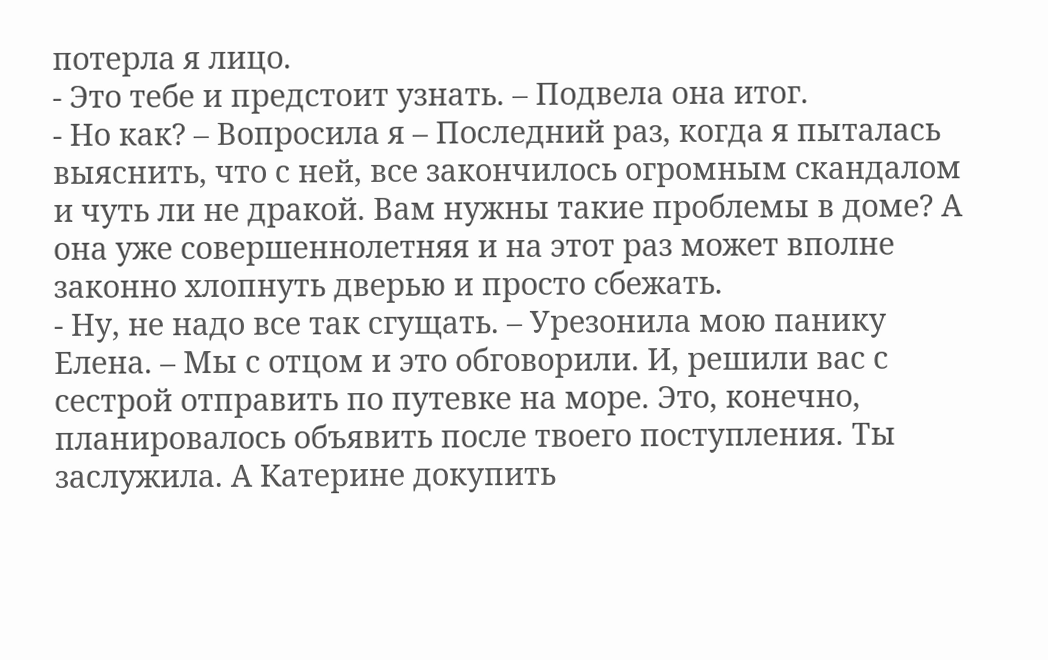потерла я лицо.
- Это тебе и предстоит узнать. – Подвела она итог.
- Но как? – Вопросила я – Последний раз, когда я пыталась выяснить, что с ней, все закончилось огромным скандалом и чуть ли не дракой. Вам нужны такие проблемы в доме? А она уже совершеннолетняя и на этот раз может вполне законно хлопнуть дверью и просто сбежать.
- Ну, не надо все так сгущать. – Урезонила мою панику Елена. – Мы с отцом и это обговорили. И, решили вас с сестрой отправить по путевке на море. Это, конечно, планировалось объявить после твоего поступления. Ты заслужила. А Катерине докупить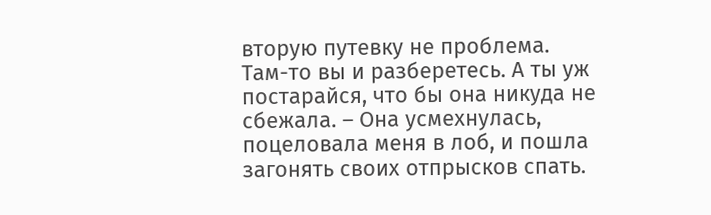вторую путевку не проблема. Там-то вы и разберетесь. А ты уж постарайся, что бы она никуда не сбежала. – Она усмехнулась, поцеловала меня в лоб, и пошла загонять своих отпрысков спать.